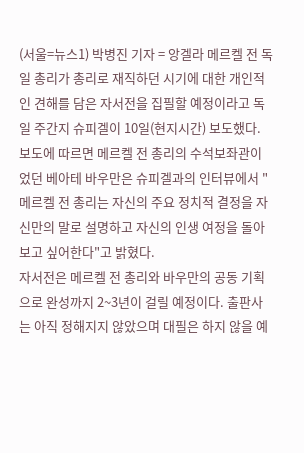(서울=뉴스1) 박병진 기자 = 앙겔라 메르켈 전 독일 총리가 총리로 재직하던 시기에 대한 개인적인 견해를 담은 자서전을 집필할 예정이라고 독일 주간지 슈피겔이 10일(현지시간) 보도했다.
보도에 따르면 메르켈 전 총리의 수석보좌관이었던 베아테 바우만은 슈피겔과의 인터뷰에서 "메르켈 전 총리는 자신의 주요 정치적 결정을 자신만의 말로 설명하고 자신의 인생 여정을 돌아보고 싶어한다"고 밝혔다.
자서전은 메르켈 전 총리와 바우만의 공동 기획으로 완성까지 2~3년이 걸릴 예정이다. 출판사는 아직 정해지지 않았으며 대필은 하지 않을 예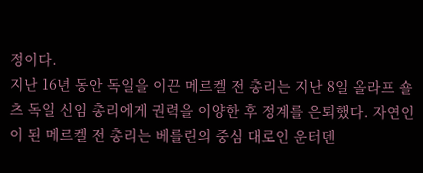정이다.
지난 16년 동안 독일을 이끈 메르켈 전 총리는 지난 8일 올라프 숄츠 독일 신임 총리에게 권력을 이양한 후 정계를 은퇴했다. 자연인이 된 메르켈 전 총리는 베를린의 중심 대로인 운터덴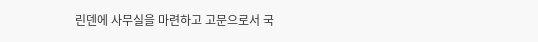린덴에 사무실을 마련하고 고문으로서 국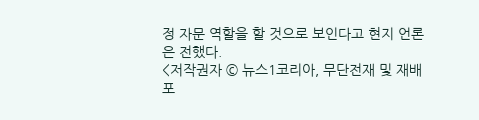정 자문 역할을 할 것으로 보인다고 현지 언론은 전했다.
<저작권자 © 뉴스1코리아, 무단전재 및 재배포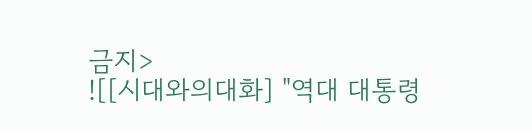금지>
![[시대와의대화] "역대 대통령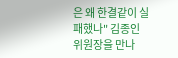은 왜 한결같이 실패했나" 김종인 위원장을 만나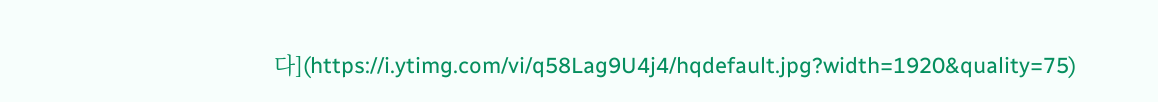다](https://i.ytimg.com/vi/q58Lag9U4j4/hqdefault.jpg?width=1920&quality=75)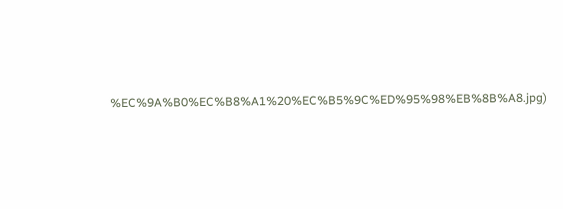%EC%9A%B0%EC%B8%A1%20%EC%B5%9C%ED%95%98%EB%8B%A8.jpg)